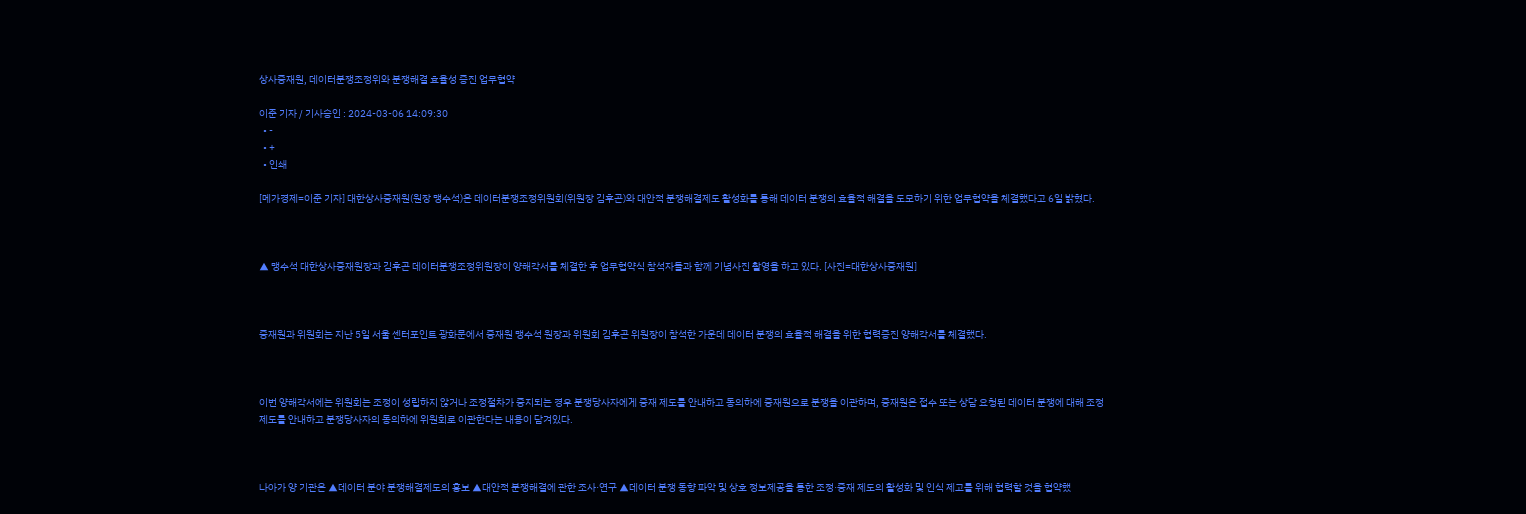상사중재원, 데이터분쟁조정위와 분쟁해결 효율성 증진 업무협약

이준 기자 / 기사승인 : 2024-03-06 14:09:30
  • -
  • +
  • 인쇄

[메가경제=이준 기자] 대한상사중재원(원장 맹수석)은 데이터분쟁조정위원회(위원장 김후곤)와 대안적 분쟁해결제도 활성화를 통해 데이터 분쟁의 효율적 해결을 도모하기 위한 업무협약을 체결했다고 6일 밝혔다.



▲ 맹수석 대한상사중재원장과 김후곤 데이터분쟁조정위원장이 양해각서를 체결한 후 업무협약식 참석자들과 함께 기념사진 촬영을 하고 있다. [사진=대한상사중재원]



중재원과 위원회는 지난 5일 서울 센터포인트 광화문에서 중재원 맹수석 원장과 위원회 김후곤 위원장이 참석한 가운데 데이터 분쟁의 효율적 해결을 위한 협력증진 양해각서를 체결했다.



이번 양해각서에는 위원회는 조정이 성립하지 않거나 조정절차가 중지되는 경우 분쟁당사자에게 중재 제도를 안내하고 동의하에 중재원으로 분쟁을 이관하며, 중재원은 접수 또는 상담 요청된 데이터 분쟁에 대해 조정 제도를 안내하고 분쟁당사자의 동의하에 위원회로 이관한다는 내용이 담겨있다.



나아가 양 기관은 ▲데이터 분야 분쟁해결제도의 홍보 ▲대안적 분쟁해결에 관한 조사·연구 ▲데이터 분쟁 동향 파악 및 상호 정보제공을 통한 조정·중재 제도의 활성화 및 인식 제고를 위해 협력할 것을 협약했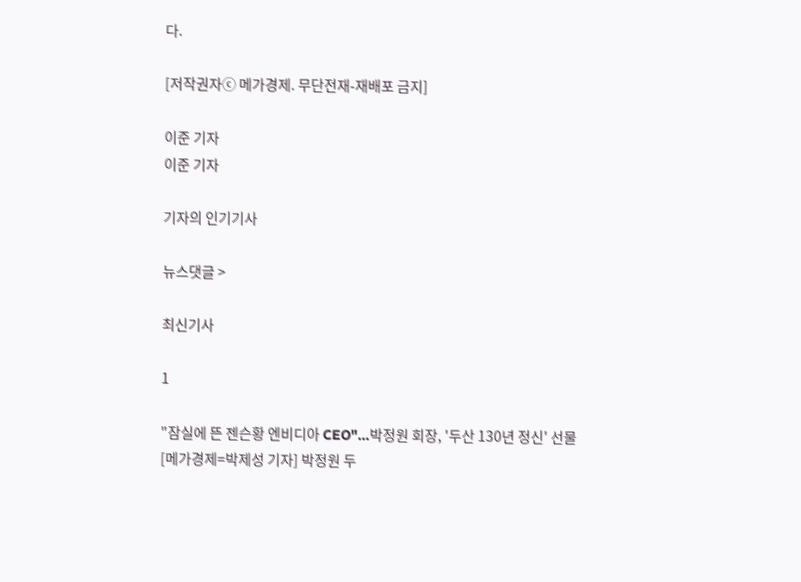다.

[저작권자ⓒ 메가경제. 무단전재-재배포 금지]

이준 기자
이준 기자

기자의 인기기사

뉴스댓글 >

최신기사

1

"잠실에 뜬 젠슨황 엔비디아 CEO"…박정원 회장, '두산 130년 정신' 선물
[메가경제=박제성 기자] 박정원 두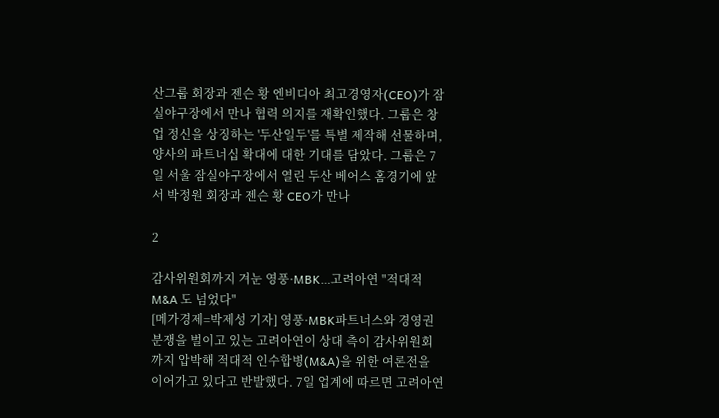산그룹 회장과 젠슨 황 엔비디아 최고경영자(CEO)가 잠실야구장에서 만나 협력 의지를 재확인했다. 그룹은 창업 정신을 상징하는 '두산일두'를 특별 제작해 선물하며, 양사의 파트너십 확대에 대한 기대를 담았다. 그룹은 7일 서울 잠실야구장에서 열린 두산 베어스 홈경기에 앞서 박정원 회장과 젠슨 황 CEO가 만나

2

감사위원회까지 겨눈 영풍·MBK…고려아연 "적대적 M&A 도 넘었다"
[메가경제=박제성 기자] 영풍·MBK파트너스와 경영권 분쟁을 벌이고 있는 고려아연이 상대 측이 감사위원회까지 압박해 적대적 인수합병(M&A)을 위한 여론전을 이어가고 있다고 반발했다. 7일 업계에 따르면 고려아연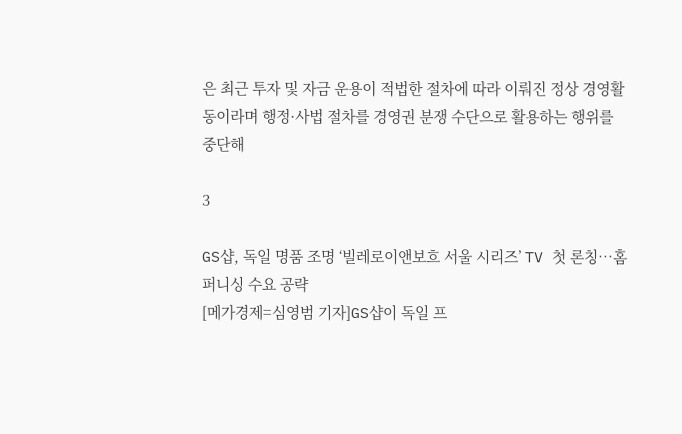은 최근 투자 및 자금 운용이 적법한 절차에 따라 이뤄진 정상 경영활동이라며 행정·사법 절차를 경영권 분쟁 수단으로 활용하는 행위를 중단해

3

GS샵, 독일 명품 조명 ‘빌레로이앤보흐 서울 시리즈’ TV 첫 론칭…홈퍼니싱 수요 공략
[메가경제=심영범 기자]GS샵이 독일 프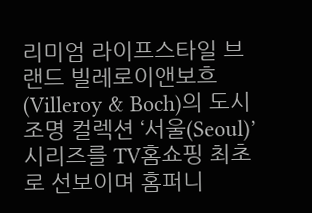리미엄 라이프스타일 브랜드 빌레로이앤보흐(Villeroy & Boch)의 도시 조명 컬렉션 ‘서울(Seoul)’ 시리즈를 TV홈쇼핑 최초로 선보이며 홈퍼니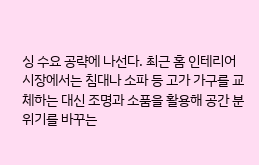싱 수요 공략에 나선다. 최근 홈 인테리어 시장에서는 침대나 소파 등 고가 가구를 교체하는 대신 조명과 소품을 활용해 공간 분위기를 바꾸는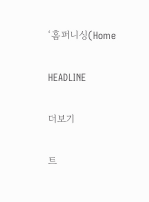‘홈퍼니싱(Home

HEADLINE

더보기

트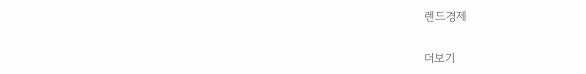렌드경제

더보기